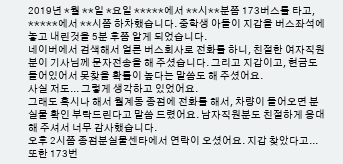2019년 *월 **일 *요일 *****에서 **시**분쯤 173버스를 타고, *****에서 **시쯤 하차했습니다. 중학생 아들이 지갑을 버스좌석에 놓고 내린것을 5분 후쯤 알게 되었습니다.
네이버에서 검색해서 얼른 버스회사로 전화를 하니, 친절한 여자직원분이 기사님께 문자전송을 해 주셨습니다. 그리고 지갑이고, 현금도 들어있어서 못찾을 확률이 높다는 말씀도 해 주셨어요.
사실 저도... 그렇게 생각하고 있었어요.
그래도 혹시나 해서 월계동 종점에 전화를 해서, 차량이 들어오면 분실물 확인 부탁드린다고 말씀 드렸어요. 남자직원분도 친절하게 응대해 주셔서 너무 감사했습니다.
오후 2시쯤 종점분실물센타에서 연락이 오셨어요. 지갑 찾았다고... 또한 173번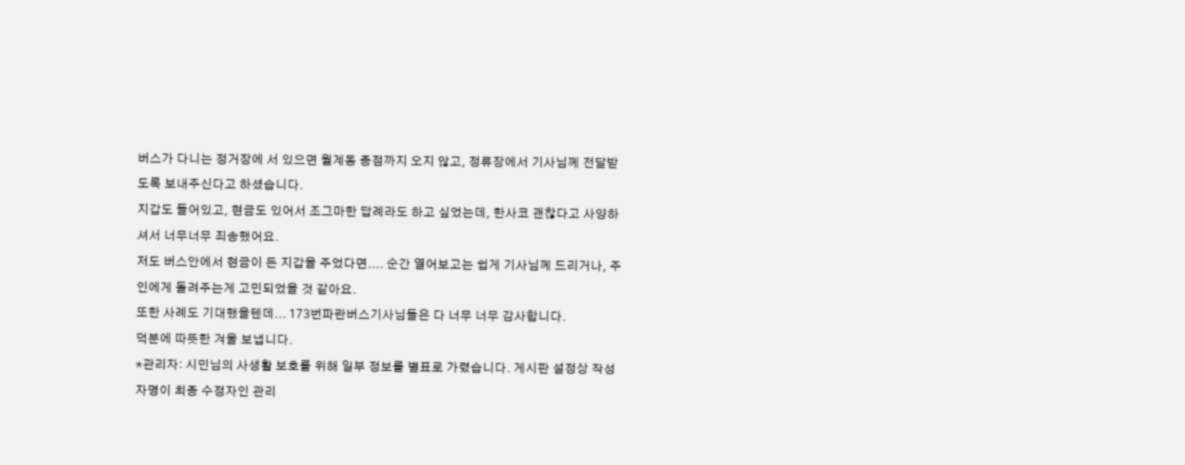버스가 다니는 정거장에 서 있으면 월계동 종점까지 오지 않고, 정류장에서 기사님께 전달받도록 보내주신다고 하셨습니다.
지갑도 들어있고, 현금도 있어서 조그마한 답례라도 하고 싶었는데, 한사코 괜찮다고 사양하셔서 너무너무 죄송했어요.
저도 버스안에서 현금이 든 지갑을 주었다면.... 순간 열어보고는 쉽게 기사님께 드리거나, 주인에게 돌려주는게 고민되었을 것 같아요.
또한 사례도 기대했을텐데... 173번파란버스기사님들은 다 너무 너무 감사합니다.
덕분에 따뜻한 겨울 보냅니다.
*관리자: 시민님의 사생활 보호를 위해 일부 정보를 별표로 가렸습니다. 게시판 설정상 작성자명이 최종 수정자인 관리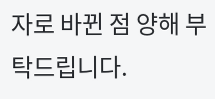자로 바뀐 점 양해 부탁드립니다.